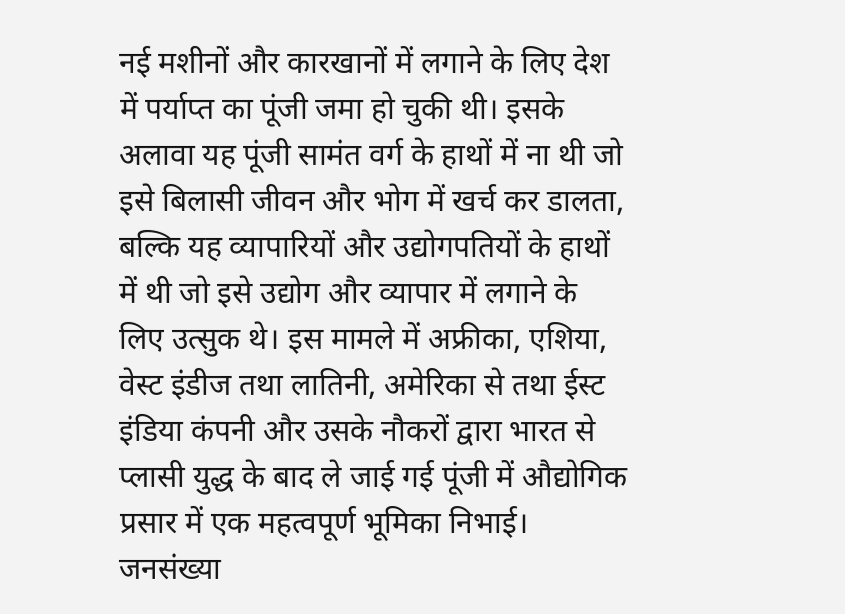नई मशीनों और कारखानों में लगाने के लिए देश में पर्याप्त का पूंजी जमा हो चुकी थी। इसके अलावा यह पूंजी सामंत वर्ग के हाथों में ना थी जो इसे बिलासी जीवन और भोग में खर्च कर डालता, बल्कि यह व्यापारियों और उद्योगपतियों के हाथों में थी जो इसे उद्योग और व्यापार में लगाने के लिए उत्सुक थे। इस मामले में अफ्रीका, एशिया, वेस्ट इंडीज तथा लातिनी, अमेरिका से तथा ईस्ट इंडिया कंपनी और उसके नौकरों द्वारा भारत से प्लासी युद्ध के बाद ले जाई गई पूंजी में औद्योगिक प्रसार में एक महत्वपूर्ण भूमिका निभाई।
जनसंख्या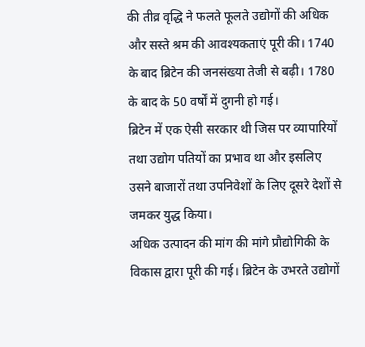की तीव्र वृद्धि ने फलते फूलते उद्योगों की अधिक और सस्ते श्रम की आवश्यकताएं पूरी की। 1740 के बाद ब्रिटेन की जनसंख्या तेजी से बढ़ी। 1780 के बाद के 50 वर्षों में दुगनी हो गई।
ब्रिटेन में एक ऐसी सरकार थी जिस पर व्यापारियों तथा उद्योग पतियों का प्रभाव था और इसलिए उसने बाजारों तथा उपनिवेशों के लिए दूसरे देशों से जमकर युद्ध किया।
अधिक उत्पादन की मांग की मांगे प्रौद्योगिकी के विकास द्वारा पूरी की गई। ब्रिटेन के उभरते उद्योगों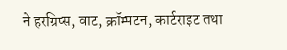ने हरग्रिप्स, वाट, क्रॉम्पटन, कार्टराइट तथा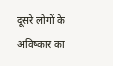दूसरे लोगों के अविष्कार का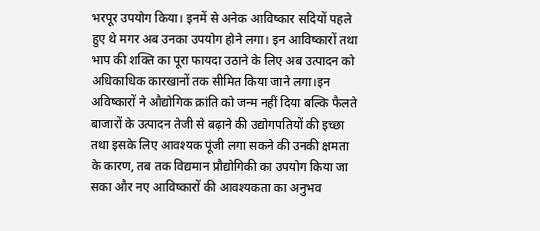भरपूर उपयोग किया। इनमें से अनेक आविष्कार सदियों पहले हुए थे मगर अब उनका उपयोग होने लगा। इन आविष्कारों तथा भाप की शक्ति का पूरा फायदा उठाने के लिए अब उत्पादन को अधिकाधिक कारखानों तक सीमित किया जाने लगा।इन अविष्कारों ने औद्योगिक क्रांति को जन्म नहीं दिया बल्कि फैलते बाजारों के उत्पादन तेजी से बढ़ाने की उद्योगपतियों की इच्छा तथा इसके लिए आवश्यक पूंजी लगा सकने की उनकी क्षमता के कारण, तब तक विद्यमान प्रौद्योगिकी का उपयोग किया जा सका और नए आविष्कारों की आवश्यकता का अनुभव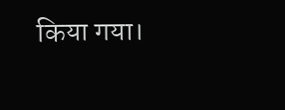किया गया।